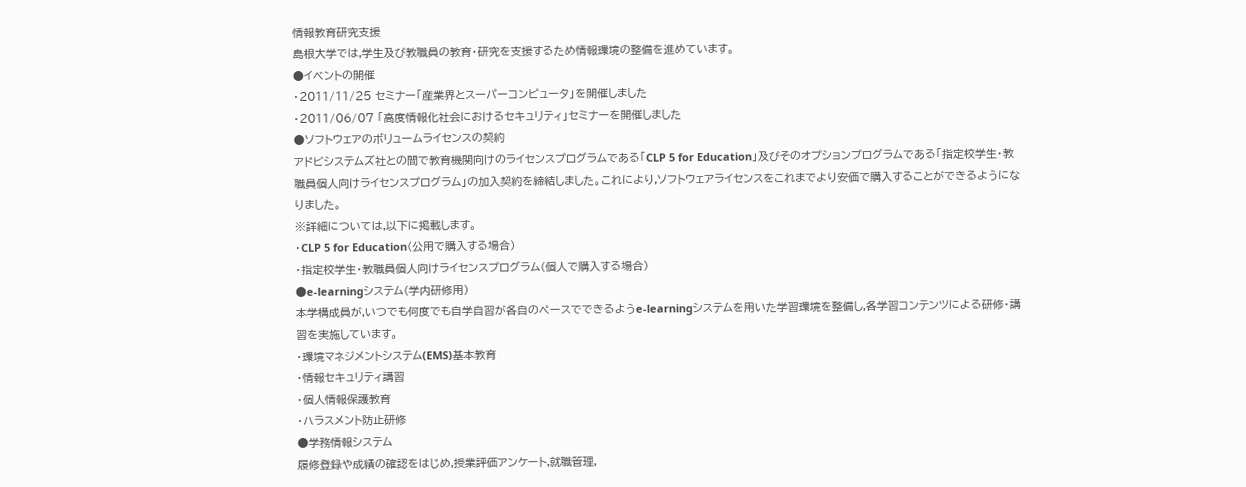情報教育研究支援
島根大学では,学生及び教職員の教育・研究を支援するため情報環境の整備を進めています。
●イベントの開催
・2011/11/25 セミナー「産業界とスーパーコンピュータ」を開催しました
・2011/06/07 「高度情報化社会におけるセキュリティ」セミナーを開催しました
●ソフトウェアのボリュームライセンスの契約
アドビシステムズ社との間で教育機関向けのライセンスプログラムである「CLP 5 for Education」及びそのオプションプログラムである「指定校学生・教職員個人向けライセンスプログラム」の加入契約を締結しました。これにより,ソフトウェアライセンスをこれまでより安価で購入することができるようになりました。
※詳細については,以下に掲載します。
・CLP 5 for Education(公用で購入する場合)
・指定校学生・教職員個人向けライセンスプログラム(個人で購入する場合)
●e-learningシステム(学内研修用)
本学構成員が,いつでも何度でも自学自習が各自のペースでできるようe-learningシステムを用いた学習環境を整備し,各学習コンテンツによる研修・講習を実施しています。
・環境マネジメントシステム(EMS)基本教育
・情報セキュリティ講習
・個人情報保護教育
・ハラスメント防止研修
●学務情報システム
履修登録や成績の確認をはじめ,授業評価アンケート,就職管理,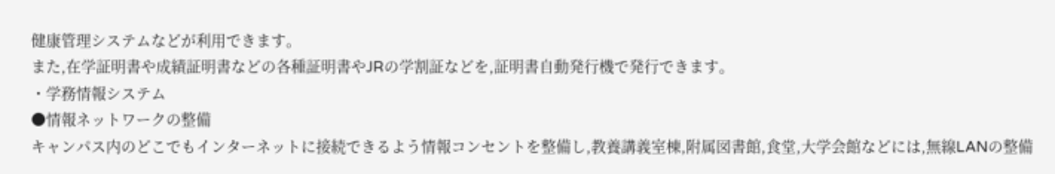健康管理システムなどが利用できます。
また,在学証明書や成績証明書などの各種証明書やJRの学割証などを,証明書自動発行機で発行できます。
・学務情報システム
●情報ネットワークの整備
キャンパス内のどこでもインターネットに接続できるよう情報コンセントを整備し,教養講義室棟,附属図書館,食堂,大学会館などには,無線LANの整備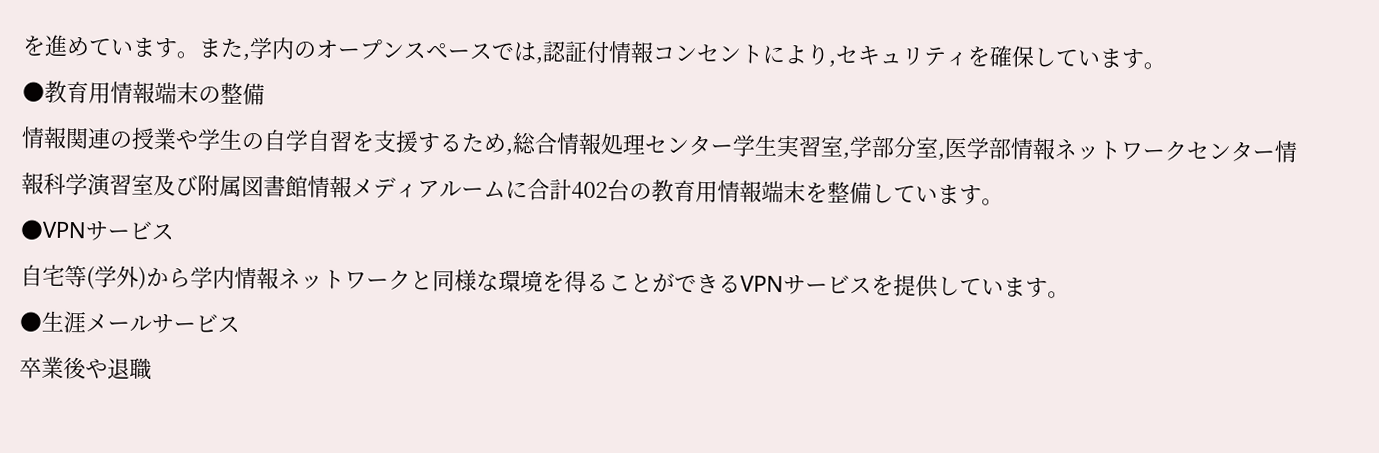を進めています。また,学内のオープンスペースでは,認証付情報コンセントにより,セキュリティを確保しています。
●教育用情報端末の整備
情報関連の授業や学生の自学自習を支援するため,総合情報処理センター学生実習室,学部分室,医学部情報ネットワークセンター情報科学演習室及び附属図書館情報メディアルームに合計402台の教育用情報端末を整備しています。
●VPNサービス
自宅等(学外)から学内情報ネットワークと同様な環境を得ることができるVPNサービスを提供しています。
●生涯メールサービス
卒業後や退職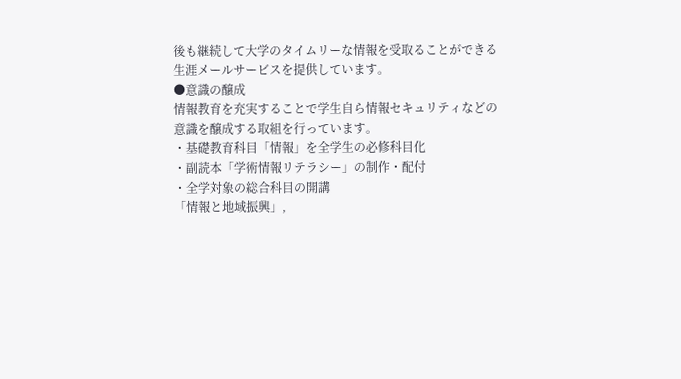後も継続して大学のタイムリーな情報を受取ることができる生涯メールサービスを提供しています。
●意識の醸成
情報教育を充実することで学生自ら情報セキュリティなどの意識を醸成する取組を行っています。
・基礎教育科目「情報」を全学生の必修科目化
・副読本「学術情報リテラシー」の制作・配付
・全学対象の総合科目の開講
「情報と地域振興」,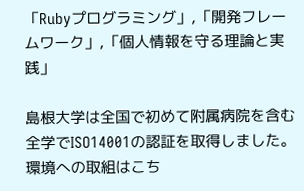「Rubyプログラミング」,「開発フレームワーク」,「個人情報を守る理論と実践」

島根大学は全国で初めて附属病院を含む全学でISO14001の認証を取得しました。環境への取組はこち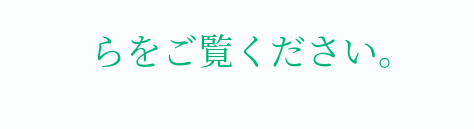らをご覧ください。